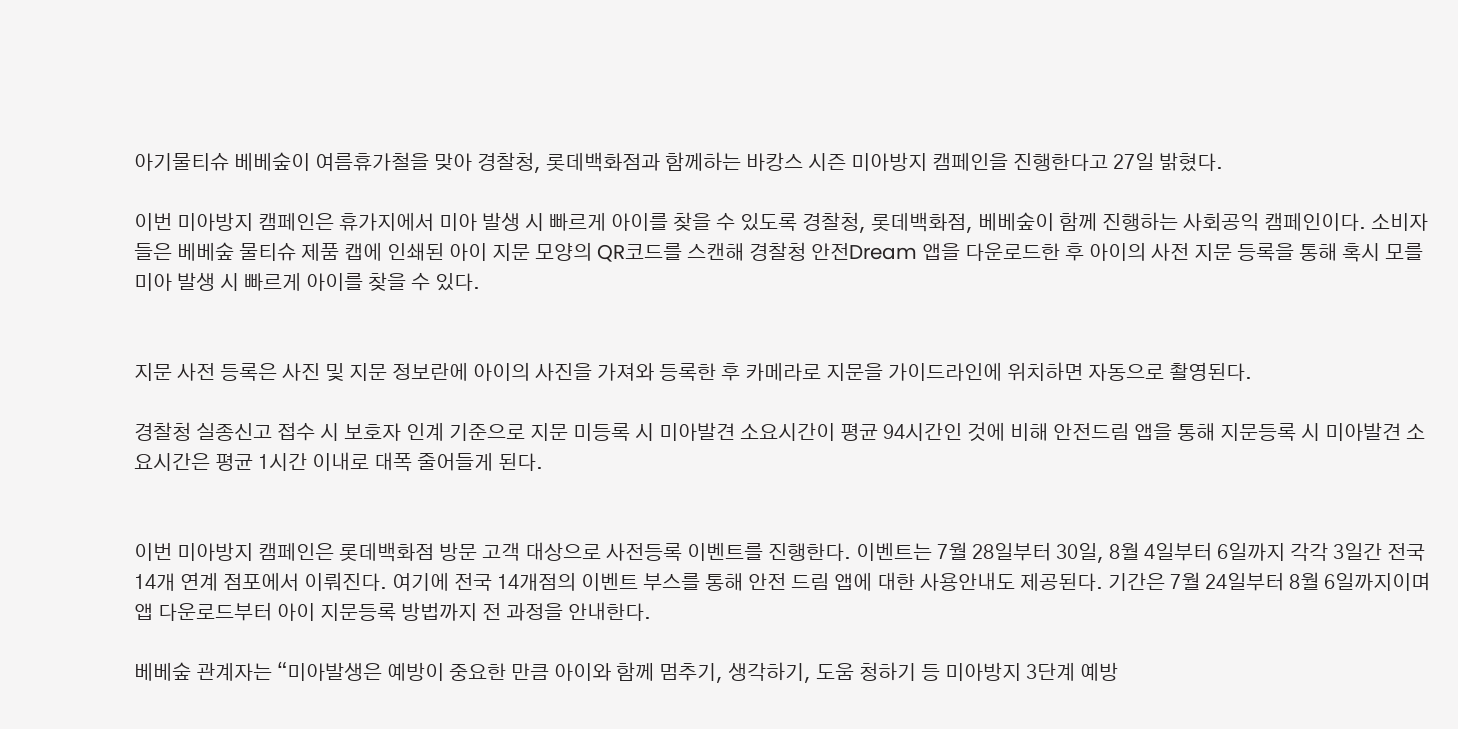아기물티슈 베베숲이 여름휴가철을 맞아 경찰청, 롯데백화점과 함께하는 바캉스 시즌 미아방지 캠페인을 진행한다고 27일 밝혔다.

이번 미아방지 캠페인은 휴가지에서 미아 발생 시 빠르게 아이를 찾을 수 있도록 경찰청, 롯데백화점, 베베숲이 함께 진행하는 사회공익 캠페인이다. 소비자들은 베베숲 물티슈 제품 캡에 인쇄된 아이 지문 모양의 QR코드를 스캔해 경찰청 안전Dream 앱을 다운로드한 후 아이의 사전 지문 등록을 통해 혹시 모를 미아 발생 시 빠르게 아이를 찾을 수 있다.


지문 사전 등록은 사진 및 지문 정보란에 아이의 사진을 가져와 등록한 후 카메라로 지문을 가이드라인에 위치하면 자동으로 촬영된다.

경찰청 실종신고 접수 시 보호자 인계 기준으로 지문 미등록 시 미아발견 소요시간이 평균 94시간인 것에 비해 안전드림 앱을 통해 지문등록 시 미아발견 소요시간은 평균 1시간 이내로 대폭 줄어들게 된다.


이번 미아방지 캠페인은 롯데백화점 방문 고객 대상으로 사전등록 이벤트를 진행한다. 이벤트는 7월 28일부터 30일, 8월 4일부터 6일까지 각각 3일간 전국 14개 연계 점포에서 이뤄진다. 여기에 전국 14개점의 이벤트 부스를 통해 안전 드림 앱에 대한 사용안내도 제공된다. 기간은 7월 24일부터 8월 6일까지이며 앱 다운로드부터 아이 지문등록 방법까지 전 과정을 안내한다.

베베숲 관계자는 “미아발생은 예방이 중요한 만큼 아이와 함께 멈추기, 생각하기, 도움 청하기 등 미아방지 3단계 예방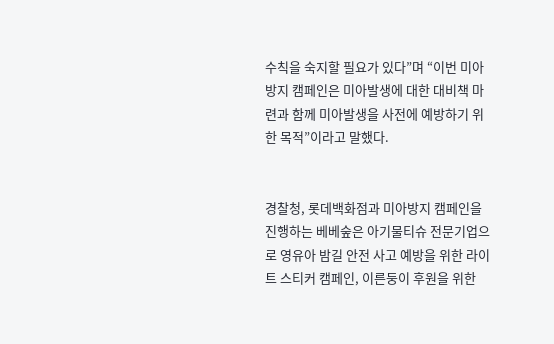수칙을 숙지할 필요가 있다”며 “이번 미아방지 캠페인은 미아발생에 대한 대비책 마련과 함께 미아발생을 사전에 예방하기 위한 목적”이라고 말했다.


경찰청, 롯데백화점과 미아방지 캠페인을 진행하는 베베숲은 아기물티슈 전문기업으로 영유아 밤길 안전 사고 예방을 위한 라이트 스티커 캠페인, 이른둥이 후원을 위한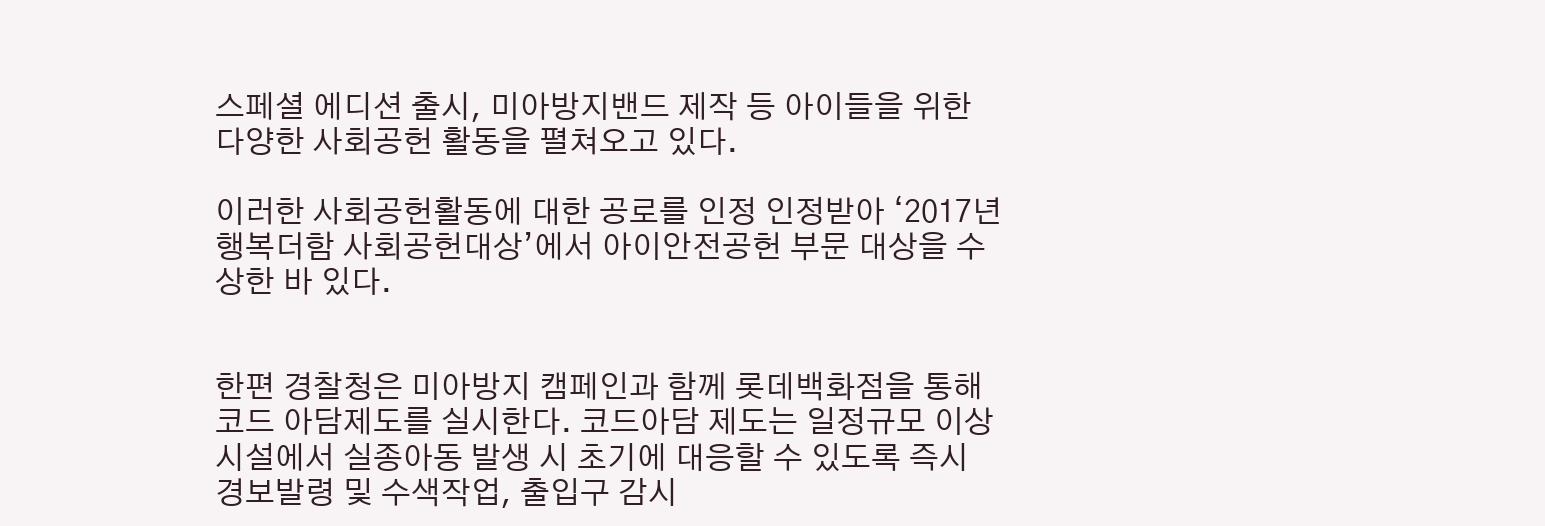스페셜 에디션 출시, 미아방지밴드 제작 등 아이들을 위한 다양한 사회공헌 활동을 펼쳐오고 있다.

이러한 사회공헌활동에 대한 공로를 인정 인정받아 ‘2017년 행복더함 사회공헌대상’에서 아이안전공헌 부문 대상을 수상한 바 있다.


한편 경찰청은 미아방지 캠페인과 함께 롯데백화점을 통해 코드 아담제도를 실시한다. 코드아담 제도는 일정규모 이상 시설에서 실종아동 발생 시 초기에 대응할 수 있도록 즉시 경보발령 및 수색작업, 출입구 감시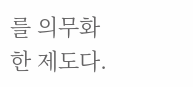를 의무화한 제도다.